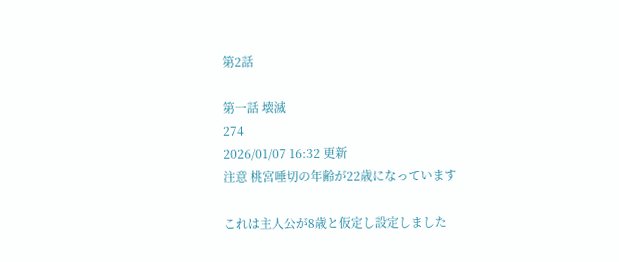第2話

第一話 壊滅
274
2026/01/07 16:32 更新
注意 桃宮唾切の年齢が22歳になっています

これは主人公が8歳と仮定し設定しました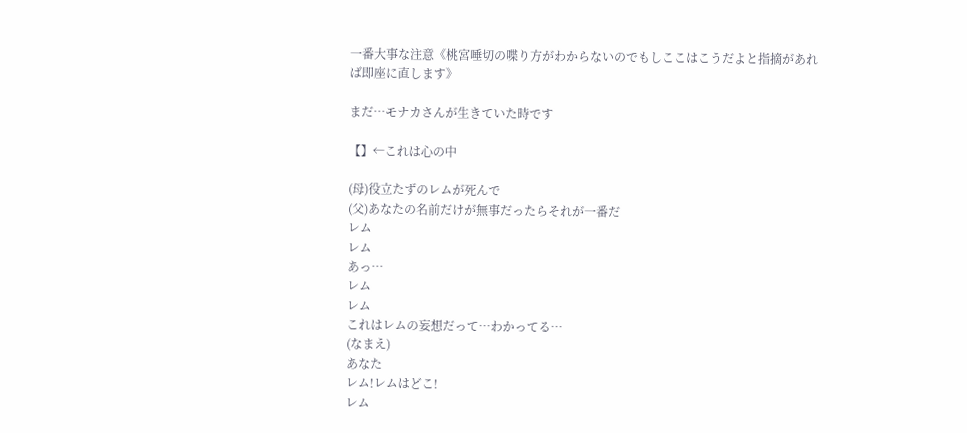一番大事な注意《桃宮唾切の喋り方がわからないのでもしここはこうだよと指摘があれば即座に直します》

まだ…モナカさんが生きていた時です

【】←これは心の中

(母)役立たずのレムが死んで
(父)あなたの名前だけが無事だったらそれが一番だ
レム
レム
あっ…
レム
レム
これはレムの妄想だって…わかってる…
(なまえ)
あなた
レム!レムはどこ!
レム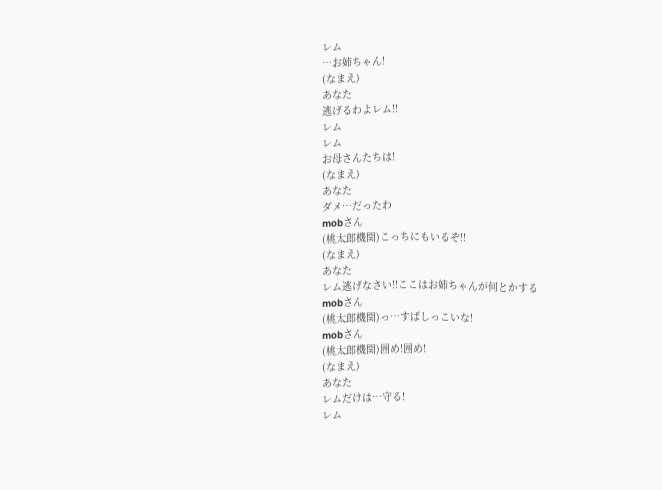レム
…お姉ちゃん!
(なまえ)
あなた
逃げるわよレム!!
レム
レム
お母さんたちは!
(なまえ)
あなた
ダメ…だったわ
mobさん
(桃太郎機関)こっちにもいるぞ!!
(なまえ)
あなた
レム逃げなさい!!ここはお姉ちゃんが何とかする
mobさん
(桃太郎機関)っ…すばしっこいな!
mobさん
(桃太郎機関)囲め!囲め!
(なまえ)
あなた
レムだけは…守る!
レム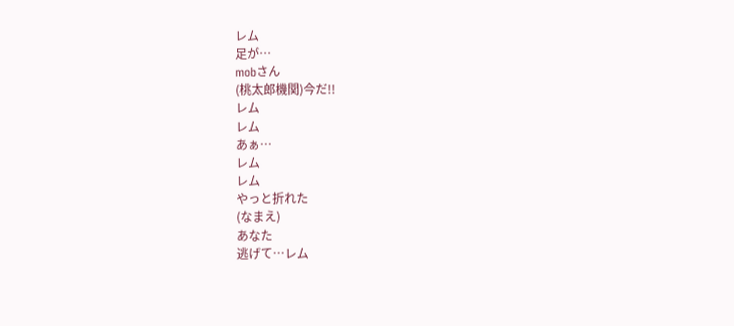レム
足が…
mobさん
(桃太郎機関)今だ!!
レム
レム
あぁ…
レム
レム
やっと折れた
(なまえ)
あなた
逃げて…レム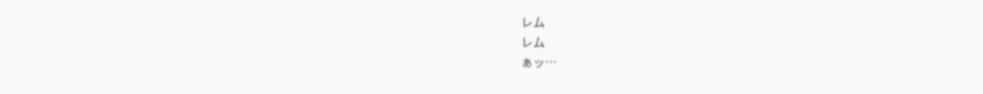レム
レム
ぁッ…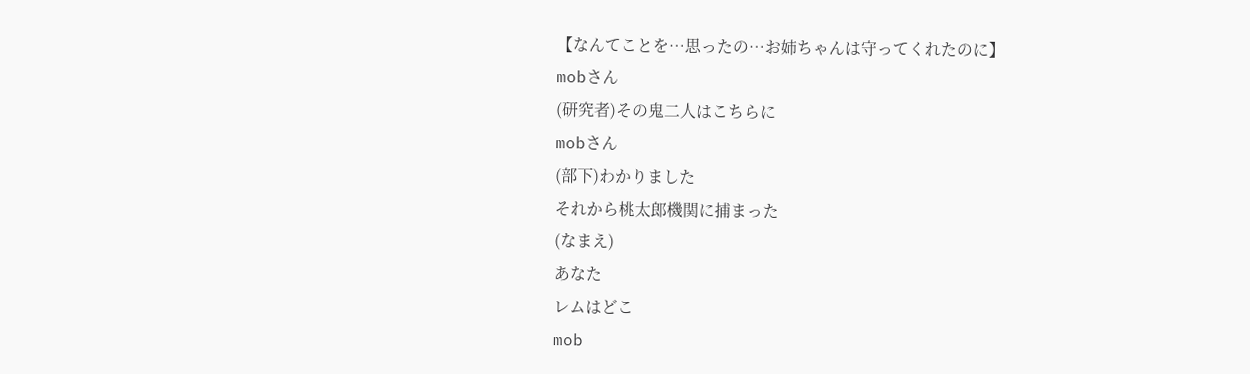【なんてことを…思ったの…お姉ちゃんは守ってくれたのに】
mobさん
(研究者)その鬼二人はこちらに
mobさん
(部下)わかりました
それから桃太郎機関に捕まった
(なまえ)
あなた
レムはどこ
mob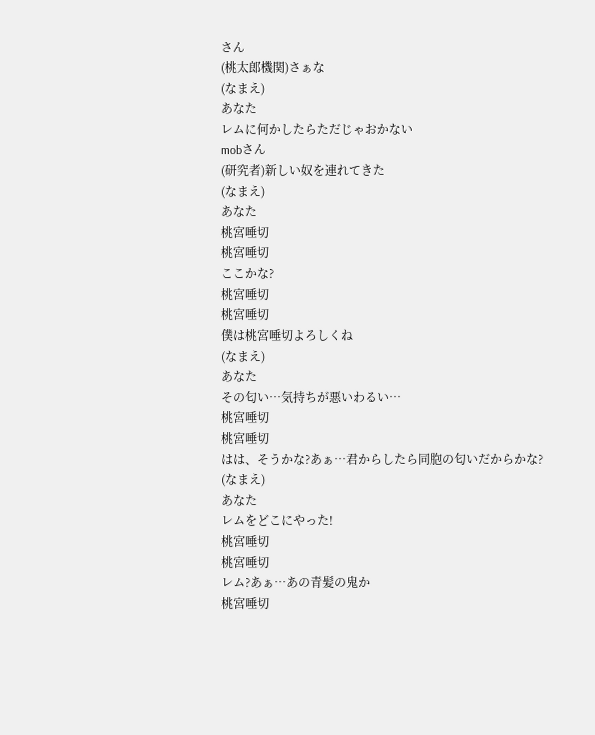さん
(桃太郎機関)さぁな
(なまえ)
あなた
レムに何かしたらただじゃおかない
mobさん
(研究者)新しい奴を連れてきた
(なまえ)
あなた
桃宮唾切
桃宮唾切
ここかな?
桃宮唾切
桃宮唾切
僕は桃宮唾切よろしくね
(なまえ)
あなた
その匂い…気持ちが悪いわるい…
桃宮唾切
桃宮唾切
はは、そうかな?あぁ…君からしたら同胞の匂いだからかな?
(なまえ)
あなた
レムをどこにやった!
桃宮唾切
桃宮唾切
レム?あぁ…あの青髪の鬼か
桃宮唾切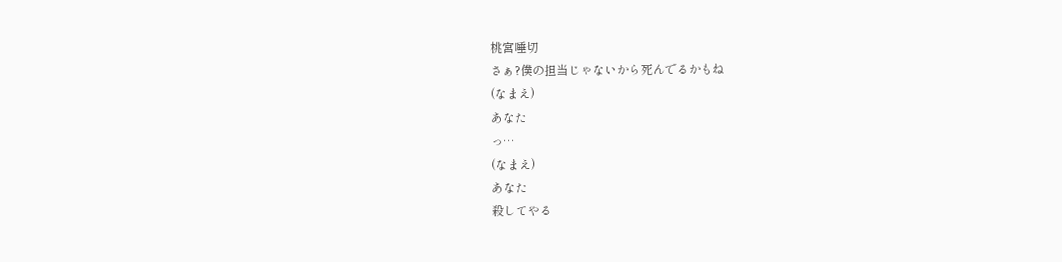桃宮唾切
さぁ?僕の担当じゃないから死んでるかもね
(なまえ)
あなた
っ…
(なまえ)
あなた
殺してやる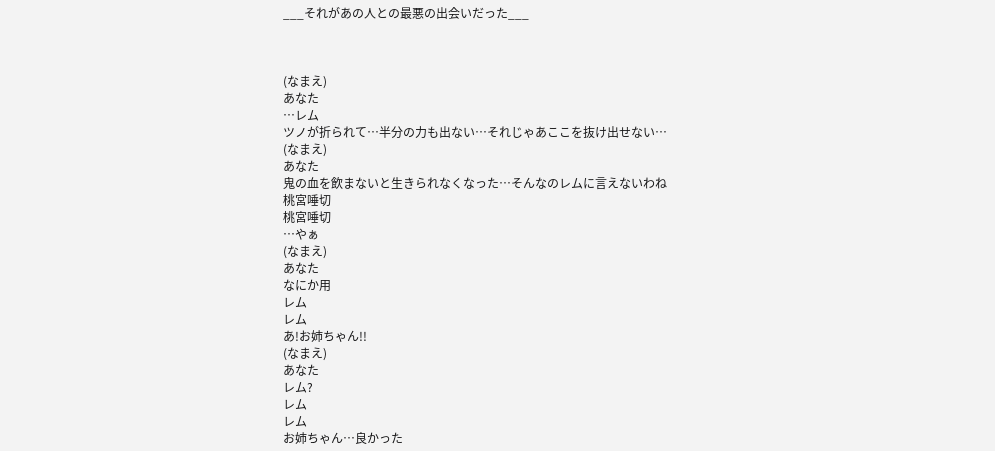___それがあの人との最悪の出会いだった___



(なまえ)
あなた
…レム
ツノが折られて…半分の力も出ない…それじゃあここを抜け出せない…
(なまえ)
あなた
鬼の血を飲まないと生きられなくなった…そんなのレムに言えないわね
桃宮唾切
桃宮唾切
…やぁ
(なまえ)
あなた
なにか用
レム
レム
あ!お姉ちゃん!!
(なまえ)
あなた
レム?
レム
レム
お姉ちゃん…良かった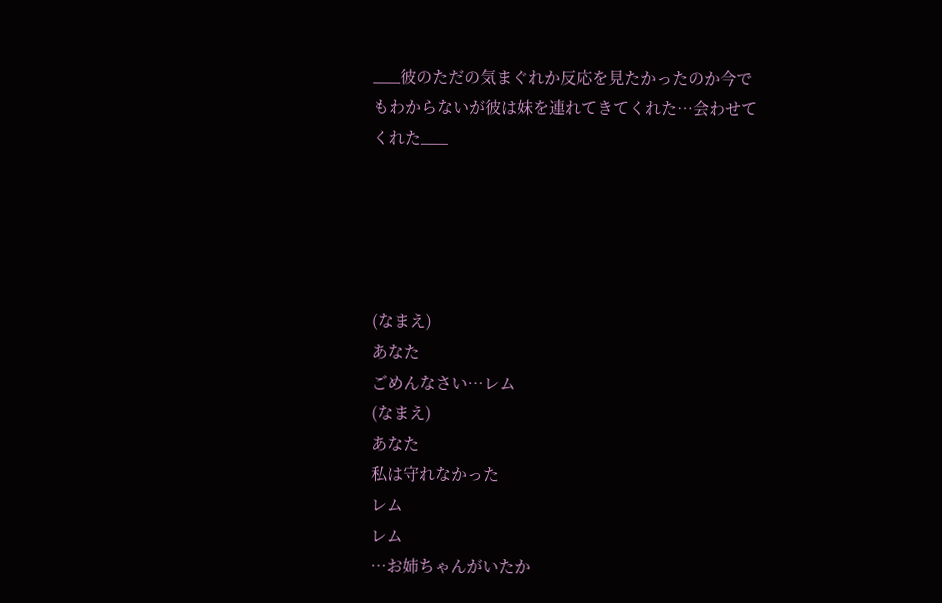___彼のただの気まぐれか反応を見たかったのか今でもわからないが彼は妹を連れてきてくれた…会わせてくれた___





(なまえ)
あなた
ごめんなさい…レム
(なまえ)
あなた
私は守れなかった
レム
レム
…お姉ちゃんがいたか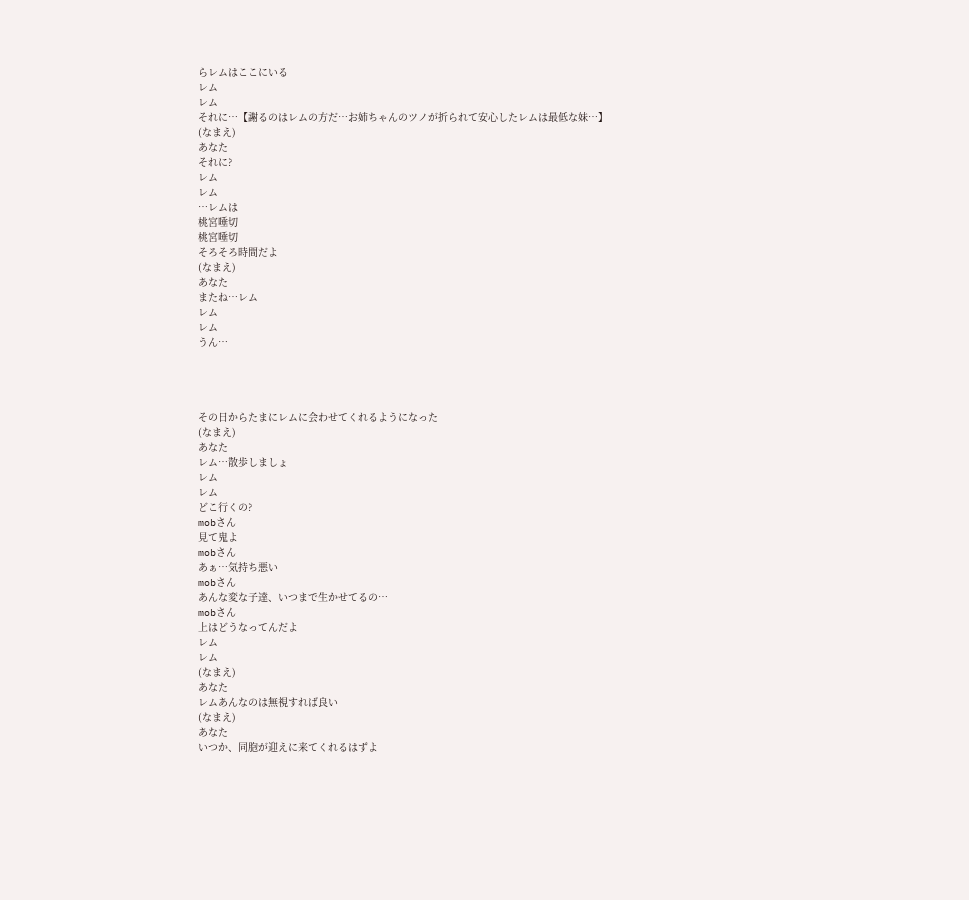らレムはここにいる
レム
レム
それに…【謝るのはレムの方だ…お姉ちゃんのツノが折られて安心したレムは最低な妹…】
(なまえ)
あなた
それに?
レム
レム
…レムは
桃宮唾切
桃宮唾切
そろそろ時間だよ
(なまえ)
あなた
またね…レム
レム
レム
うん…




その日からたまにレムに会わせてくれるようになった
(なまえ)
あなた
レム…散歩しましょ
レム
レム
どこ行くの?
mobさん
見て鬼よ
mobさん
あぁ…気持ち悪い
mobさん
あんな変な子達、いつまで生かせてるの…
mobさん
上はどうなってんだよ
レム
レム
(なまえ)
あなた
レムあんなのは無視すれば良い
(なまえ)
あなた
いつか、同胞が迎えに来てくれるはずよ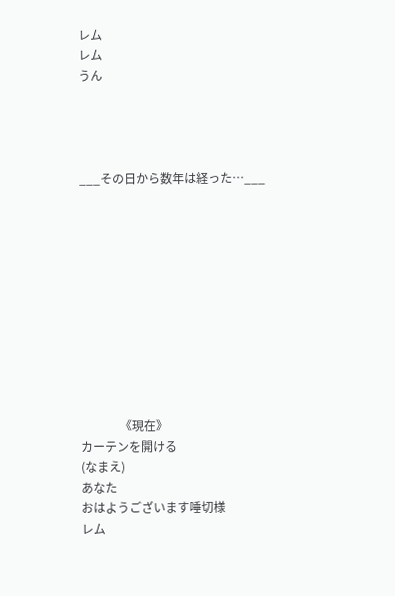レム
レム
うん




___その日から数年は経った…___











             《現在》
カーテンを開ける
(なまえ)
あなた
おはようございます唾切様
レム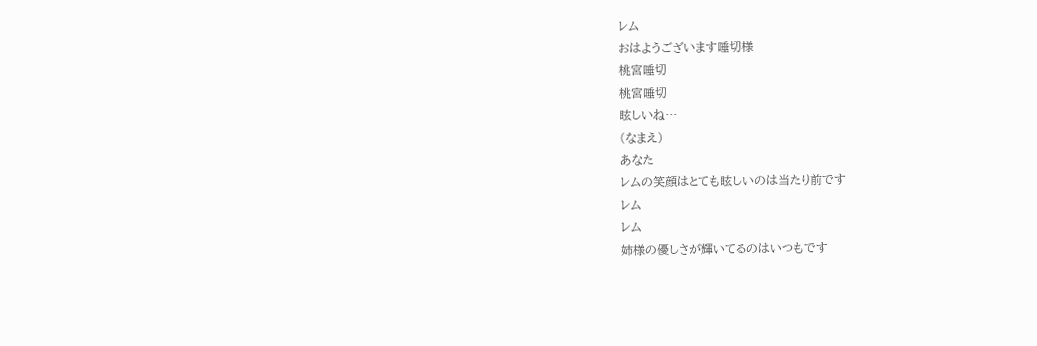レム
おはようございます唾切様
桃宮唾切
桃宮唾切
眩しいね…
(なまえ)
あなた
レムの笑顔はとても眩しいのは当たり前です
レム
レム
姉様の優しさが輝いてるのはいつもです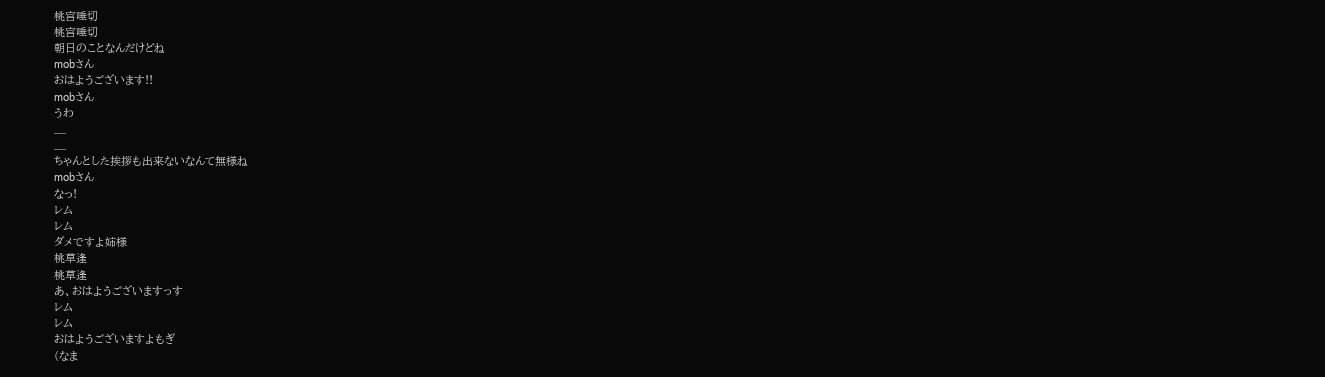桃宮唾切
桃宮唾切
朝日のことなんだけどね
mobさん
おはようございます!!
mobさん
うわ
__
__
ちゃんとした挨拶も出来ないなんて無様ね
mobさん
なっ!
レム
レム
ダメですよ姉様
桃草逢
桃草逢
あ、おはようございますっす
レム
レム
おはようございますよもぎ
(なま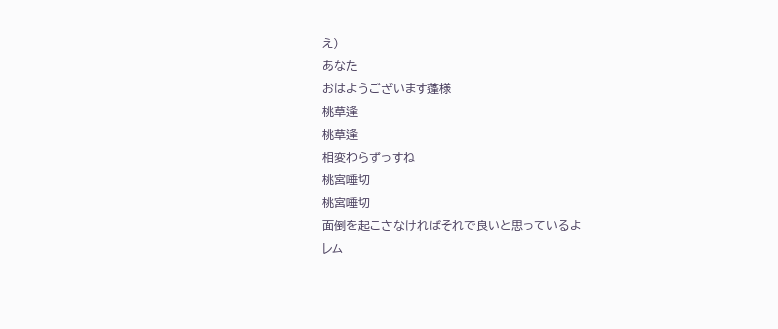え)
あなた
おはようございます蓬様
桃草逢
桃草逢
相変わらずっすね
桃宮唾切
桃宮唾切
面倒を起こさなければそれで良いと思っているよ
レム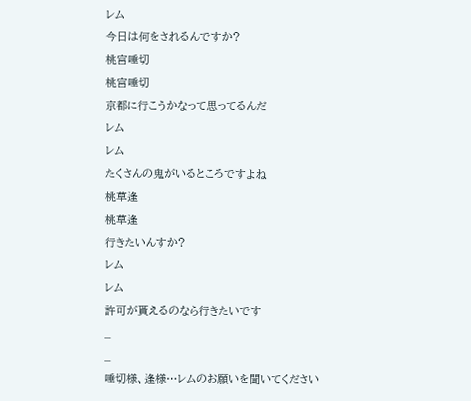レム
今日は何をされるんですか?
桃宮唾切
桃宮唾切
京都に行こうかなって思ってるんだ
レム
レム
たくさんの鬼がいるところですよね
桃草逢
桃草逢
行きたいんすか?
レム
レム
許可が貰えるのなら行きたいです
_
_
唾切様、逢様…レムのお願いを聞いてください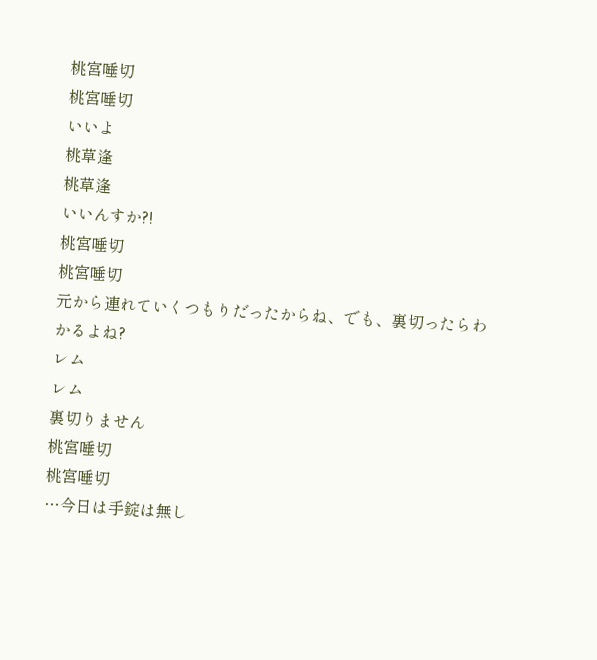桃宮唾切
桃宮唾切
いいよ
桃草逢
桃草逢
いいんすか?!
桃宮唾切
桃宮唾切
元から連れていくつもりだったからね、でも、裏切ったらわかるよね?
レム
レム
裏切りません
桃宮唾切
桃宮唾切
…今日は手錠は無し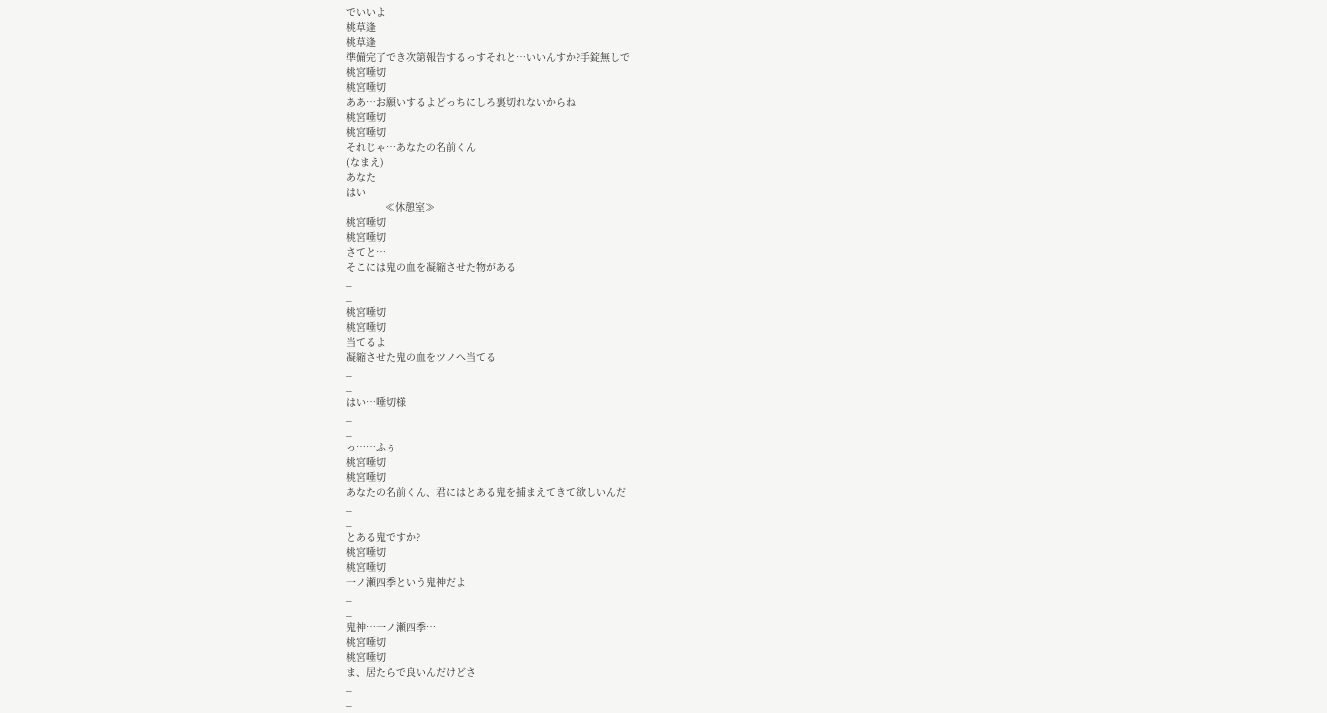でいいよ
桃草逢
桃草逢
準備完了でき次第報告するっすそれと…いいんすか?手錠無しで
桃宮唾切
桃宮唾切
ああ…お願いするよどっちにしろ裏切れないからね
桃宮唾切
桃宮唾切
それじゃ…あなたの名前くん
(なまえ)
あなた
はい
             ≪休憩室≫
桃宮唾切
桃宮唾切
さてと…
そこには鬼の血を凝縮させた物がある
_
_
桃宮唾切
桃宮唾切
当てるよ
凝縮させた鬼の血をツノへ当てる
_
_
はい…唾切様
_
_
っ……ふぅ
桃宮唾切
桃宮唾切
あなたの名前くん、君にはとある鬼を捕まえてきて欲しいんだ
_
_
とある鬼ですか?
桃宮唾切
桃宮唾切
一ノ瀬四季という鬼神だよ
_
_
鬼神…一ノ瀬四季…
桃宮唾切
桃宮唾切
ま、居たらで良いんだけどさ
_
_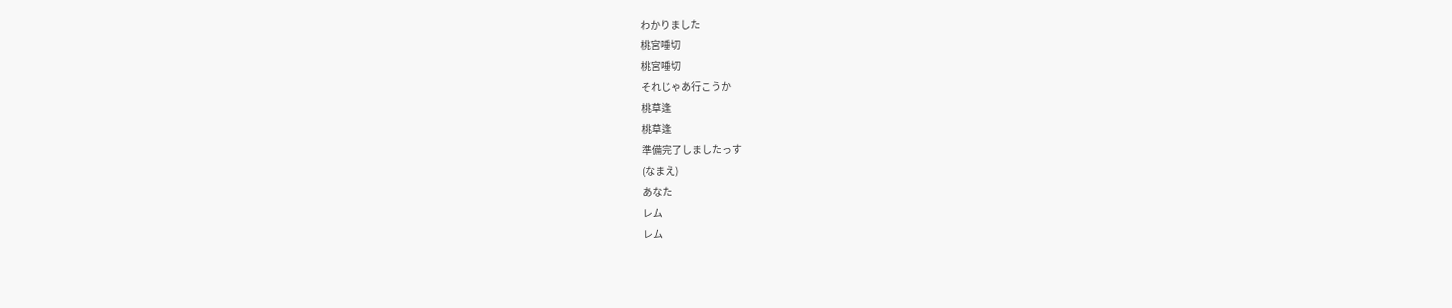わかりました
桃宮唾切
桃宮唾切
それじゃあ行こうか
桃草逢
桃草逢
準備完了しましたっす
(なまえ)
あなた
レム
レム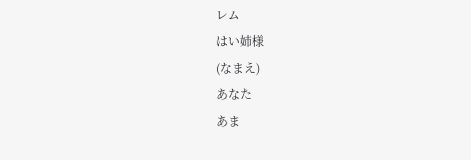レム
はい姉様
(なまえ)
あなた
あま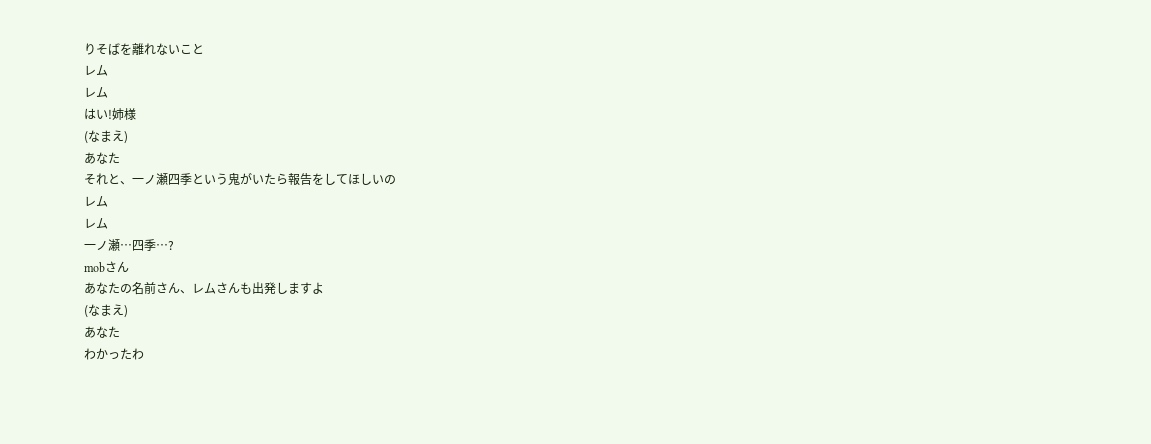りそばを離れないこと
レム
レム
はい!姉様
(なまえ)
あなた
それと、一ノ瀬四季という鬼がいたら報告をしてほしいの
レム
レム
一ノ瀬…四季…?
mobさん
あなたの名前さん、レムさんも出発しますよ
(なまえ)
あなた
わかったわ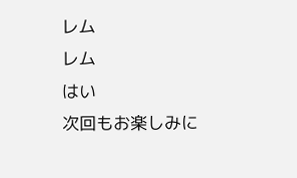レム
レム
はい
次回もお楽しみに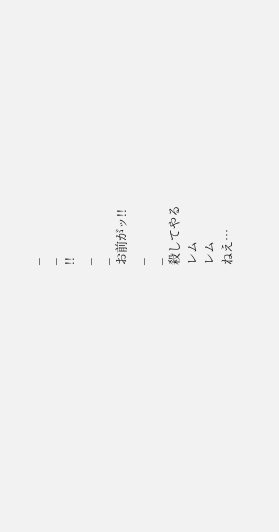_
_
!!
_
_
お前がッ!!
_
_
殺してやる
レム
レム
ねえ…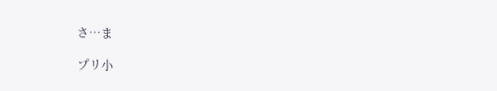さ…ま

プリ小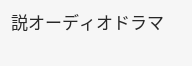説オーディオドラマ